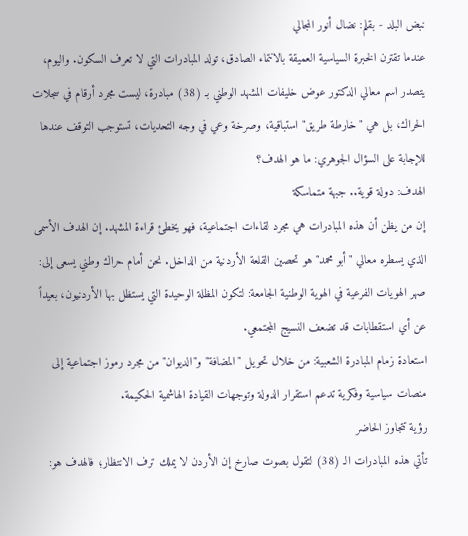نبض البلد - بقلم: نضال أنور المجالي
عندما تقترن الخبرة السياسية العميقة بالانتماء الصادق، تولد المبادرات التي لا تعرف السكون. واليوم، يتصدر اسم معالي الدكتور عوض خليفات المشهد الوطني بـ (38) مبادرة، ليست مجرد أرقام في سجلات الحراك، بل هي "خارطة طريق" استباقية، وصرخة وعي في وجه التحديات، تستوجب التوقف عندها للإجابة على السؤال الجوهري: ما هو الهدف؟
الهدف: دولة قوية.. جبهة متماسكة
إن من يظن أن هذه المبادرات هي مجرد لقاءات اجتماعية، فهو يخطئ قراءة المشهد. إن الهدف الأسمى الذي يسطره معالي "أبو محمد" هو تحصين القلعة الأردنية من الداخل. نحن أمام حراك وطني يسعى إلى:
صهر الهويات الفرعية في الهوية الوطنية الجامعة: لتكون المظلة الوحيدة التي يستظل بها الأردنيون، بعيداً عن أي استقطابات قد تضعف النسيج المجتمعي.
استعادة زمام المبادرة الشعبية: من خلال تحويل "المضافة" و"الديوان" من مجرد رموز اجتماعية إلى منصات سياسية وفكرية تدعم استقرار الدولة وتوجهات القيادة الهاشمية الحكيمة.
رؤية تتجاوز الحاضر
تأتي هذه المبادرات الـ (38) لتقول بصوت صارخ إن الأردن لا يملك ترف الانتظار؛ فالهدف هو: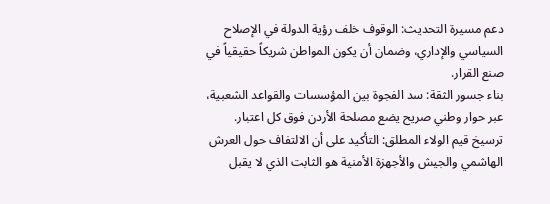دعم مسيرة التحديث: الوقوف خلف رؤية الدولة في الإصلاح السياسي والإداري، وضمان أن يكون المواطن شريكاً حقيقياً في صنع القرار.
بناء جسور الثقة: سد الفجوة بين المؤسسات والقواعد الشعبية، عبر حوار وطني صريح يضع مصلحة الأردن فوق كل اعتبار.
ترسيخ قيم الولاء المطلق: التأكيد على أن الالتفاف حول العرش الهاشمي والجيش والأجهزة الأمنية هو الثابت الذي لا يقبل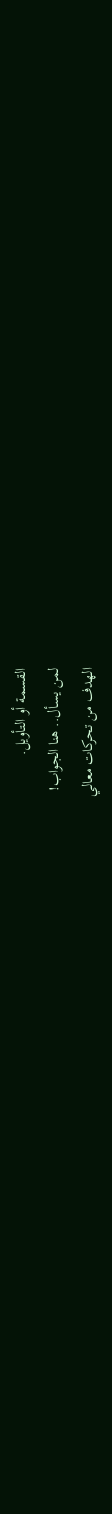القسمة أو التأويل.
لمن يسأل.. هنا الجواب!
الهدف من تحركات معالي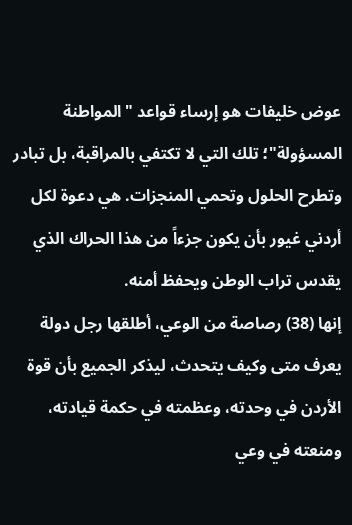عوض خليفات هو إرساء قواعد "المواطنة المسؤولة"؛ تلك التي لا تكتفي بالمراقبة، بل تبادر وتطرح الحلول وتحمي المنجزات. هي دعوة لكل أردني غيور بأن يكون جزءاً من هذا الحراك الذي يقدس تراب الوطن ويحفظ أمنه.
إنها (38) رصاصة من الوعي، أطلقها رجل دولة يعرف متى وكيف يتحدث، ليذكر الجميع بأن قوة الأردن في وحدته، وعظمته في حكمة قيادته، ومنعته في وعي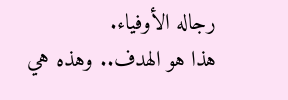رجاله الأوفياء.
هذا هو الهدف.. وهذه هي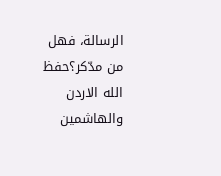الرسالة، فهل من مدّكر؟حفظ الله الاردن والهاشمين